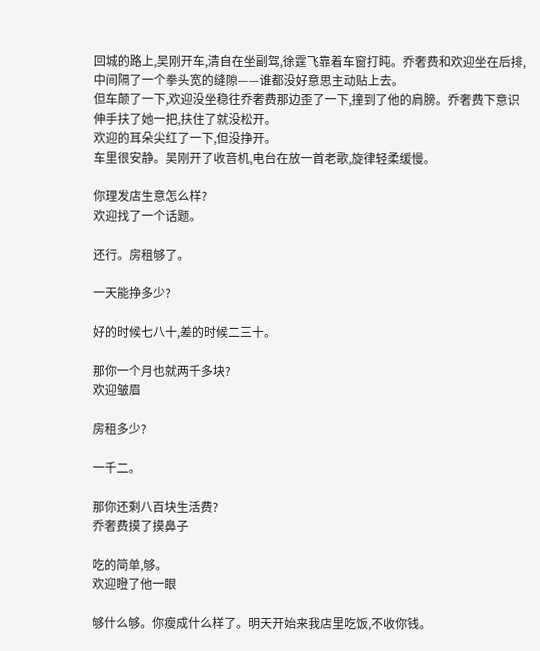回城的路上,吴刚开车,清自在坐副驾,徐霆飞靠着车窗打盹。乔奢费和欢迎坐在后排,中间隔了一个拳头宽的缝隙——谁都没好意思主动贴上去。
但车颠了一下,欢迎没坐稳往乔奢费那边歪了一下,撞到了他的肩膀。乔奢费下意识伸手扶了她一把,扶住了就没松开。
欢迎的耳朵尖红了一下,但没挣开。
车里很安静。吴刚开了收音机,电台在放一首老歌,旋律轻柔缓慢。

你理发店生意怎么样?
欢迎找了一个话题。

还行。房租够了。

一天能挣多少?

好的时候七八十,差的时候二三十。

那你一个月也就两千多块?
欢迎皱眉

房租多少?

一千二。

那你还剩八百块生活费?
乔奢费摸了摸鼻子

吃的简单,够。
欢迎瞪了他一眼

够什么够。你瘦成什么样了。明天开始来我店里吃饭,不收你钱。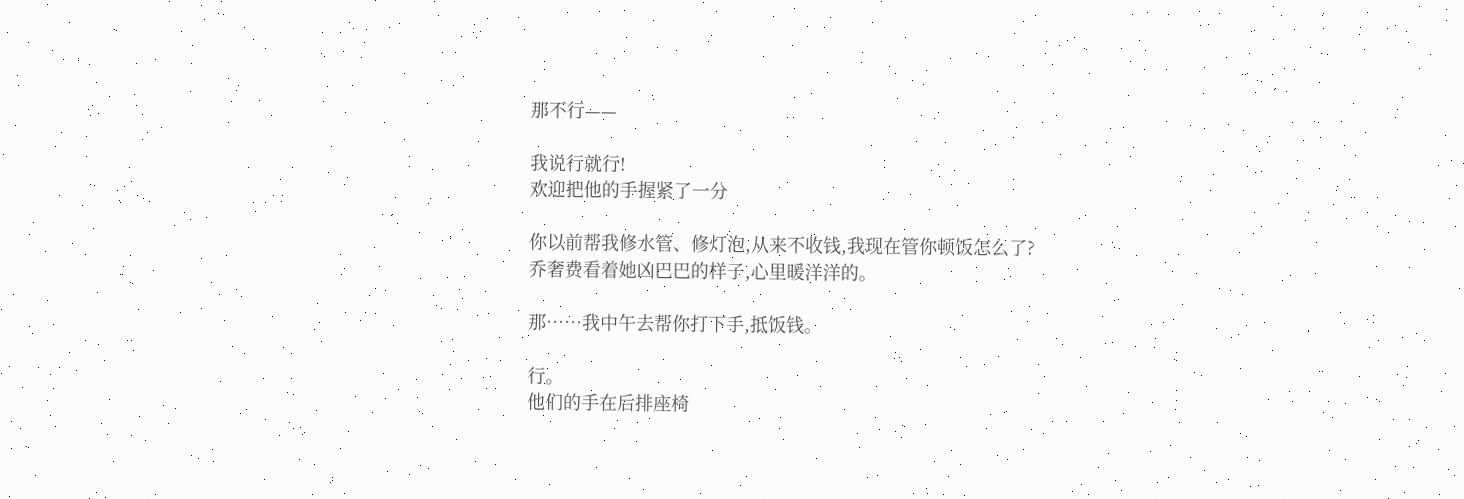那不行——

我说行就行!
欢迎把他的手握紧了一分

你以前帮我修水管、修灯泡,从来不收钱,我现在管你顿饭怎么了?
乔奢费看着她凶巴巴的样子,心里暖洋洋的。

那……我中午去帮你打下手,抵饭钱。

行。
他们的手在后排座椅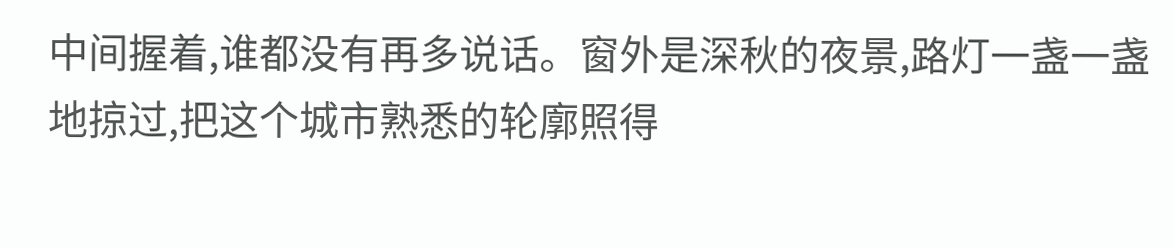中间握着,谁都没有再多说话。窗外是深秋的夜景,路灯一盏一盏地掠过,把这个城市熟悉的轮廓照得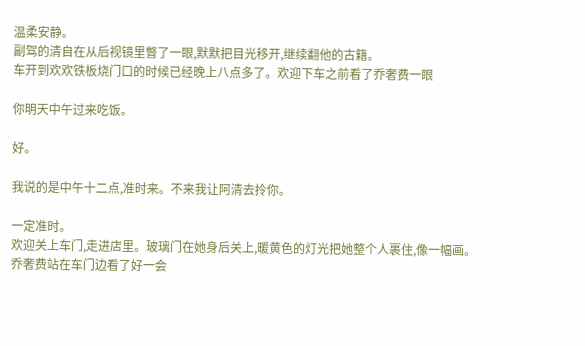温柔安静。
副驾的清自在从后视镜里瞥了一眼,默默把目光移开,继续翻他的古籍。
车开到欢欢铁板烧门口的时候已经晚上八点多了。欢迎下车之前看了乔奢费一眼

你明天中午过来吃饭。

好。

我说的是中午十二点,准时来。不来我让阿清去拎你。

一定准时。
欢迎关上车门,走进店里。玻璃门在她身后关上,暖黄色的灯光把她整个人裹住,像一幅画。
乔奢费站在车门边看了好一会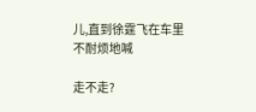儿,直到徐霆飞在车里不耐烦地喊

走不走?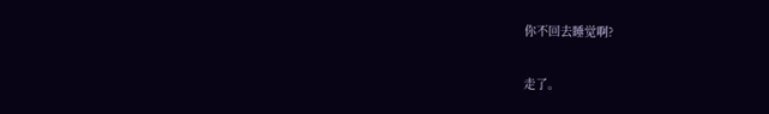你不回去睡觉啊?

走了。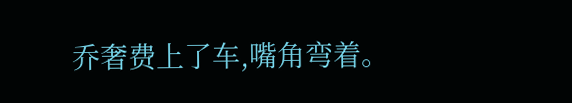乔奢费上了车,嘴角弯着。